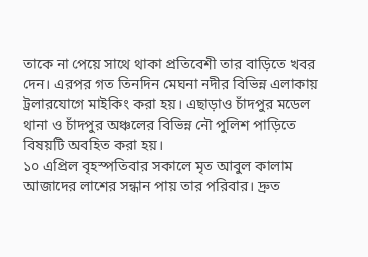তাকে না পেয়ে সাথে থাকা প্রতিবেশী তার বাড়িতে খবর দেন। এরপর গত তিনদিন মেঘনা নদীর বিভিন্ন এলাকায় ট্রলারযোগে মাইকিং করা হয়। এছাড়াও চাঁদপুর মডেল থানা ও চাঁদপুর অঞ্চলের বিভিন্ন নৌ পুলিশ পাড়িতে বিষয়টি অবহিত করা হয়।
১০ এপ্রিল বৃহস্পতিবার সকালে মৃত আবুল কালাম আজাদের লাশের সন্ধান পায় তার পরিবার। দ্রুত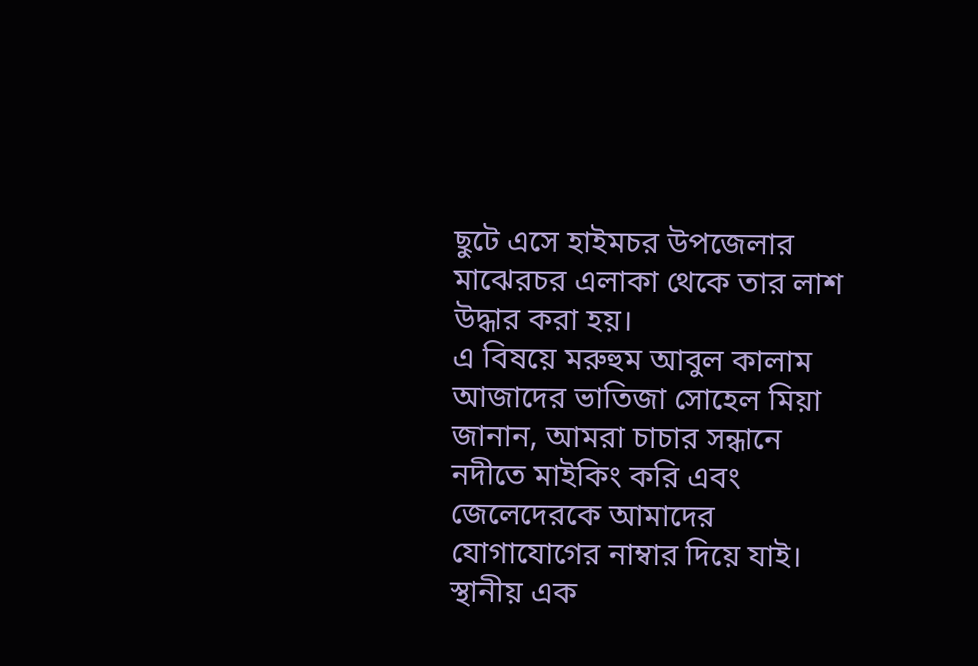ছুটে এসে হাইমচর উপজেলার মাঝেরচর এলাকা থেকে তার লাশ উদ্ধার করা হয়।
এ বিষয়ে মরুহুম আবুল কালাম আজাদের ভাতিজা সোহেল মিয়া জানান, আমরা চাচার সন্ধানে নদীতে মাইকিং করি এবং জেলেদেরকে আমাদের যোগাযোগের নাম্বার দিয়ে যাই। স্থানীয় এক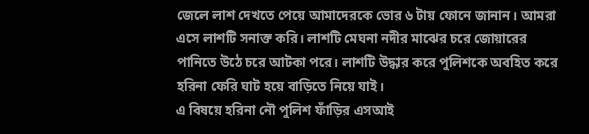জেলে লাশ দেখতে পেয়ে আমাদেরকে ভোর ৬ টায় ফোনে জানান। আমরা এসে লাশটি সনাক্ত করি। লাশটি মেঘনা নদীর মাঝের চরে জোয়ারের পানিতে উঠে চরে আটকা পরে। লাশটি উদ্ধার করে পুলিশকে অবহিত করে হরিনা ফেরি ঘাট হয়ে বাড়িতে নিয়ে যাই।
এ বিষয়ে হরিনা নৌ পুলিশ ফাঁড়ির এসআই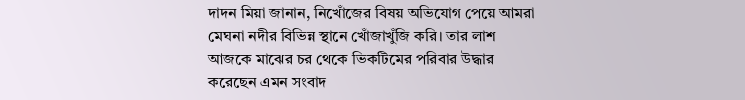দাদন মিয়া জানান, নিখোঁজের বিষয় অভিযোগ পেয়ে আমরা মেঘনা নদীর বিভিন্ন স্থানে খোঁজাখুঁজি করি। তার লাশ আজকে মাঝের চর থেকে ভিকটিমের পরিবার উদ্ধার করেছেন এমন সংবাদ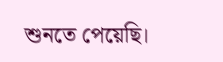শুনতে পেয়েছি।